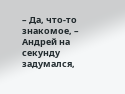– Да, что-то знакомое, – Андрей на секунду задумался,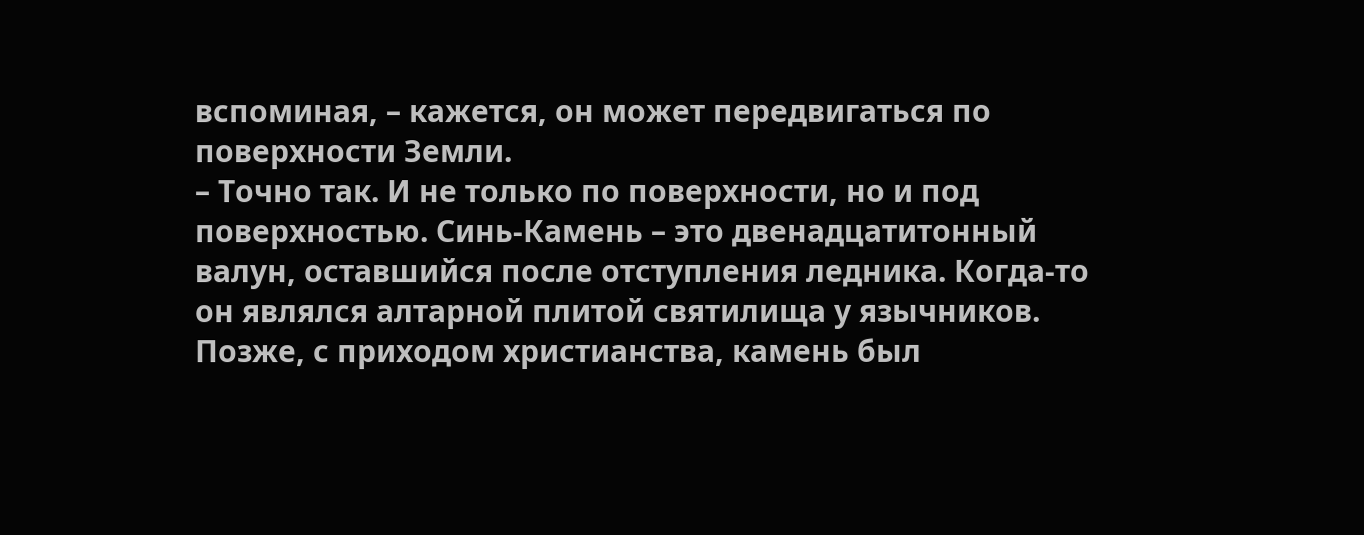вспоминая, – кажется, он может передвигаться по поверхности Земли.
– Точно так. И не только по поверхности, но и под поверхностью. Синь-Камень – это двенадцатитонный валун, оставшийся после отступления ледника. Когда-то он являлся алтарной плитой святилища у язычников. Позже, с приходом христианства, камень был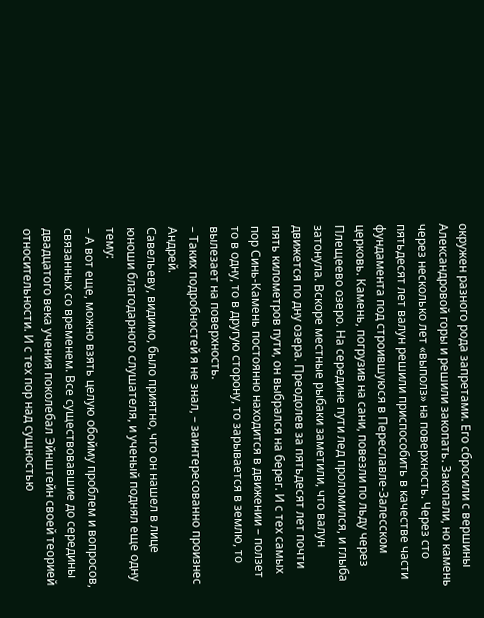окружен разного рода запретами. Его сбросили с вершины Александровой горы и решили закопать. Закопали, но камень через несколько лет «выполз» на поверхность. Через сто пятьдесят лет валун решили приспособить в качестве части фундамента под строившуюся в Переславле-Залесском церковь. Камень, погрузив на сани, повезли по льду через Плещеево озеро. На середине пути лед проломился, и глыба затонула. Вскоре местные рыбаки заметили, что валун движется по дну озера. Преодолев за пятьдесят лет почти пять километров пути, он выбрался на берег. И с тех самых пор Синь-Камень постоянно находится в движении – ползет то в одну, то в другую сторону, то зарывается в землю, то вылезает на поверхность.
– Таких подробностей я не знал, – заинтересованно произнес Андрей.
Савельеву, видимо, было приятно, что он нашел в лице юноши благодарного слушателя, и ученый поднял еще одну тему:
– А вот еще, можно взять целую обойму проблем и вопросов, связанных со временем. Все существовавшие до середины двадцатого века учения поколебал Эйнштейн своей теорией относительности. И с тех пор над сущностью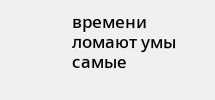времени ломают умы самые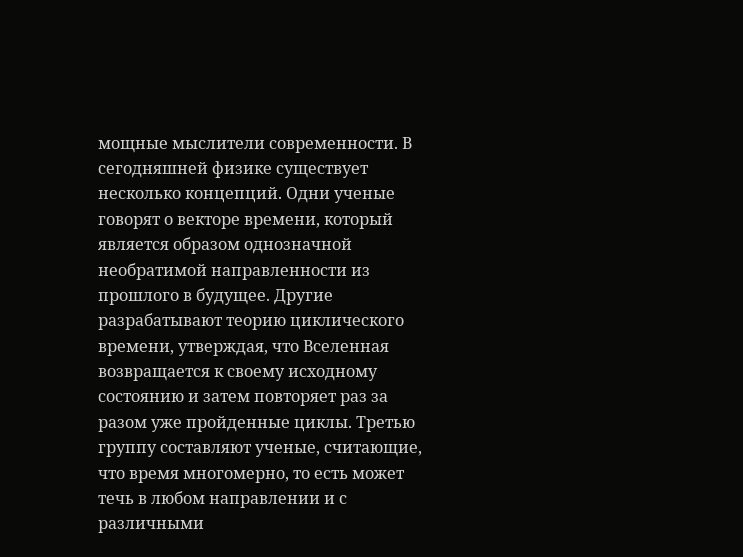мощные мыслители современности. В сегодняшней физике существует несколько концепций. Одни ученые говорят о векторе времени, который является образом однозначной необратимой направленности из прошлого в будущее. Другие разрабатывают теорию циклического времени, утверждая, что Вселенная возвращается к своему исходному состоянию и затем повторяет раз за разом уже пройденные циклы. Третью группу составляют ученые, считающие, что время многомерно, то есть может течь в любом направлении и с различными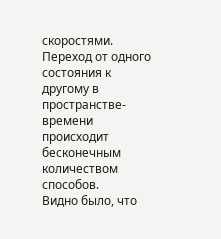скоростями. Переход от одного состояния к другому в пространстве-времени происходит бесконечным количеством способов.
Видно было, что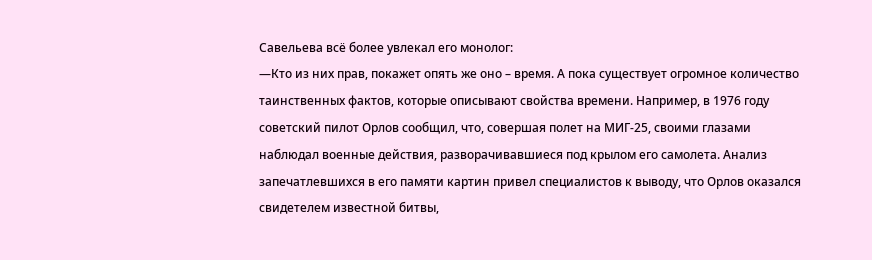Савельева всё более увлекал его монолог:
—Кто из них прав, покажет опять же оно – время. А пока существует огромное количество таинственных фактов, которые описывают свойства времени. Например, в 1976 году советский пилот Орлов сообщил, что, совершая полет на МИГ-25, своими глазами наблюдал военные действия, разворачивавшиеся под крылом его самолета. Анализ запечатлевшихся в его памяти картин привел специалистов к выводу, что Орлов оказался свидетелем известной битвы,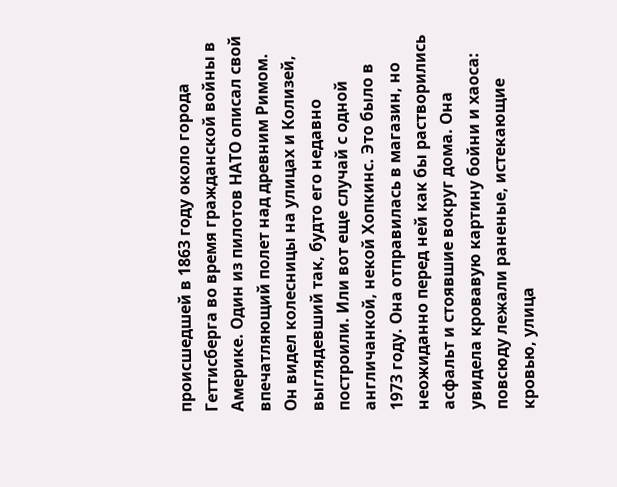происшедшей в 1863 году около города Геттисберга во время гражданской войны в Америке. Один из пилотов НАТО описал свой впечатляющий полет над древним Римом. Он видел колесницы на улицах и Колизей, выглядевший так, будто его недавно построили. Или вот еще случай с одной англичанкой, некой Хопкинс. Это было в 1973 году. Она отправилась в магазин, но неожиданно перед ней как бы растворились асфальт и стоявшие вокруг дома. Она увидела кровавую картину бойни и хаоса: повсюду лежали раненые, истекающие кровью, улица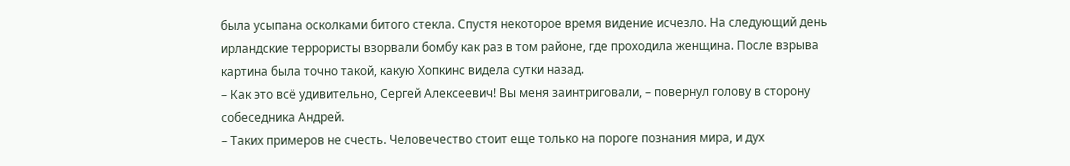была усыпана осколками битого стекла. Спустя некоторое время видение исчезло. На следующий день ирландские террористы взорвали бомбу как раз в том районе, где проходила женщина. После взрыва картина была точно такой, какую Хопкинс видела сутки назад.
– Как это всё удивительно, Сергей Алексеевич! Вы меня заинтриговали, – повернул голову в сторону собеседника Андрей.
– Таких примеров не счесть. Человечество стоит еще только на пороге познания мира, и дух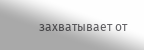захватывает от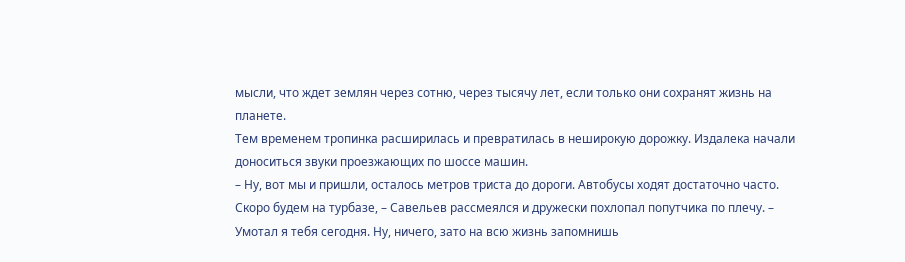мысли, что ждет землян через сотню, через тысячу лет, если только они сохранят жизнь на планете.
Тем временем тропинка расширилась и превратилась в неширокую дорожку. Издалека начали доноситься звуки проезжающих по шоссе машин.
– Ну, вот мы и пришли, осталось метров триста до дороги. Автобусы ходят достаточно часто. Скоро будем на турбазе, – Савельев рассмеялся и дружески похлопал попутчика по плечу. – Умотал я тебя сегодня. Ну, ничего, зато на всю жизнь запомнишь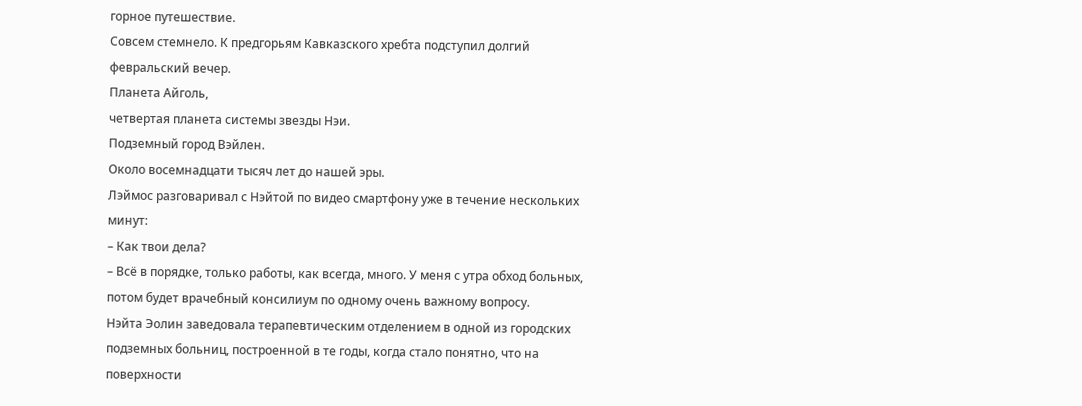горное путешествие.
Совсем стемнело. К предгорьям Кавказского хребта подступил долгий февральский вечер.
Планета Айголь,
четвертая планета системы звезды Нэи.
Подземный город Вэйлен.
Около восемнадцати тысяч лет до нашей эры.
Лэймос разговаривал с Нэйтой по видео смартфону уже в течение нескольких минут:
– Как твои дела?
– Всё в порядке, только работы, как всегда, много. У меня с утра обход больных, потом будет врачебный консилиум по одному очень важному вопросу.
Нэйта Эолин заведовала терапевтическим отделением в одной из городских подземных больниц, построенной в те годы, когда стало понятно, что на поверхности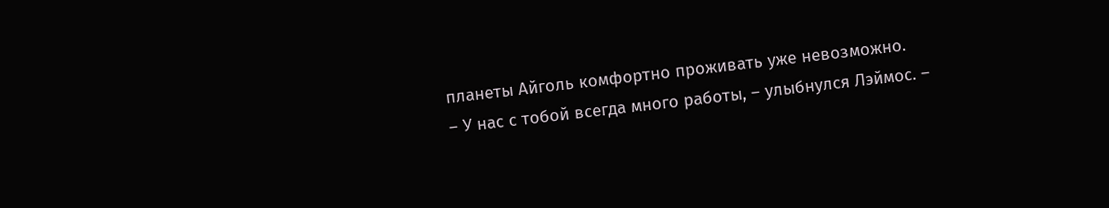планеты Айголь комфортно проживать уже невозможно.
– У нас с тобой всегда много работы, – улыбнулся Лэймос. –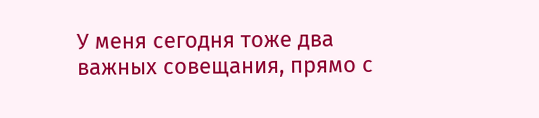У меня сегодня тоже два важных совещания, прямо с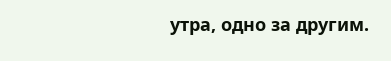утра, одно за другим.